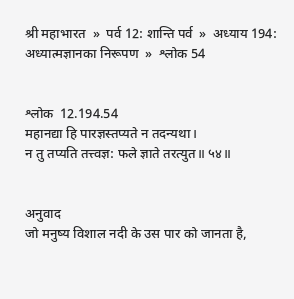श्री महाभारत  »  पर्व 12: शान्ति पर्व  »  अध्याय 194: अध्यात्मज्ञानका निरूपण  »  श्लोक 54


श्लोक  12.194.54
महानद्या हि पारज्ञस्तप्यते न तदन्यथा।
न तु तप्यति तत्त्वज्ञ: फले ज्ञाते तरत्युत॥ ५४॥


अनुवाद
जो मनुष्य विशाल नदी के उस पार को जानता है,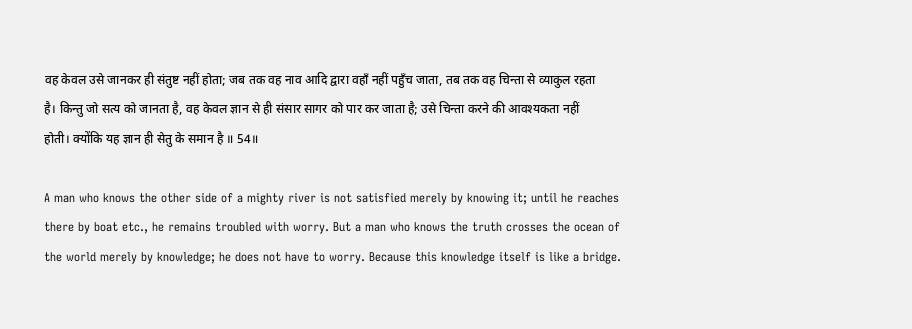वह केवल उसे जानकर ही संतुष्ट नहीं होता; जब तक वह नाव आदि द्वारा वहाँ नहीं पहुँच जाता, तब तक वह चिन्ता से व्याकुल रहता है। किन्तु जो सत्य को जानता है, वह केवल ज्ञान से ही संसार सागर को पार कर जाता है; उसे चिन्ता करने की आवश्यकता नहीं होती। क्योंकि यह ज्ञान ही सेतु के समान है ॥ 54॥

A man who knows the other side of a mighty river is not satisfied merely by knowing it; until he reaches there by boat etc., he remains troubled with worry. But a man who knows the truth crosses the ocean of the world merely by knowledge; he does not have to worry. Because this knowledge itself is like a bridge.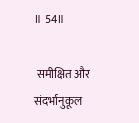॥ 54॥

 समीक्षित और संदर्भानुकूल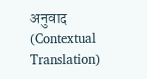अनुवाद (Contextual Translation)